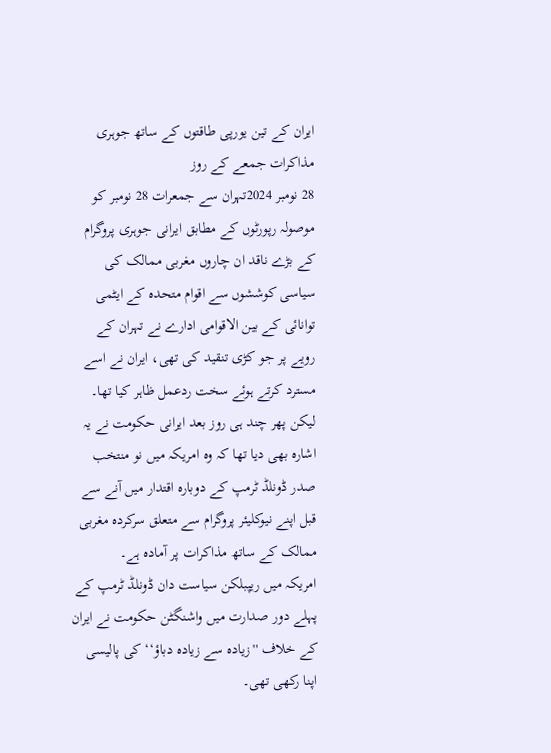ایران کے تین یورپی طاقتوں کے ساتھ جوہری مذاکرات جمعے کے روز
28 نومبر 2024تہران سے جمعرات 28 نومبر کو موصولہ رپورٹوں کے مطابق ایرانی جوہری پروگرام کے بڑے ناقد ان چاروں مغربی ممالک کی سیاسی کوششوں سے اقوام متحدہ کے ایٹمی توانائی کے بین الاقوامی ادارے نے تہران کے رویے پر جو کڑی تنقید کی تھی، ایران نے اسے مسترد کرتے ہوئے سخت ردعمل ظاہر کیا تھا۔
لیکن پھر چند ہی روز بعد ایرانی حکومت نے یہ اشارہ بھی دیا تھا کہ وہ امریکہ میں نو منتخب صدر ڈونلڈ ٹرمپ کے دوبارہ اقتدار میں آنے سے قبل اپنے نیوکلیئر پروگرام سے متعلق سرکردہ مغربی ممالک کے ساتھ مذاکرات پر آمادہ ہے۔
امریکہ میں ریپبلکن سیاست دان ڈونلڈ ٹرمپ کے پہلے دور صدارت میں واشنگٹن حکومت نے ایران کے خلاف ''زیادہ سے زیادہ دباؤ‘‘ کی پالیسی اپنا رکھی تھی۔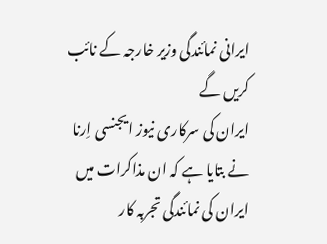ایرانی نمائندگی وزیر خارجہ کے نائب کریں گے
ایران کی سرکاری نیوز ایجنسی اِرنا نے بتایا ہے کہ ان مذاکرات میں ایران کی نمائندگی تجربہ کار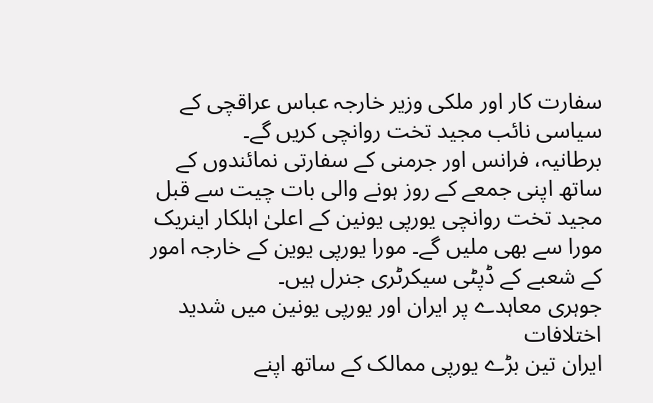سفارت کار اور ملکی وزیر خارجہ عباس عراقچی کے سیاسی نائب مجید تخت روانچی کریں گے۔
برطانیہ، فرانس اور جرمنی کے سفارتی نمائندوں کے ساتھ اپنی جمعے کے روز ہونے والی بات چیت سے قبل مجید تخت روانچی یورپی یونین کے اعلیٰ اہلکار اینریک مورا سے بھی ملیں گے۔ مورا یورپی یوین کے خارجہ امور کے شعبے کے ڈپٹی سیکرٹری جنرل ہیں۔
جوہری معاہدے پر ایران اور یورپی یونین میں شدید اختلافات
ایران تین بڑے یورپی ممالک کے ساتھ اپنے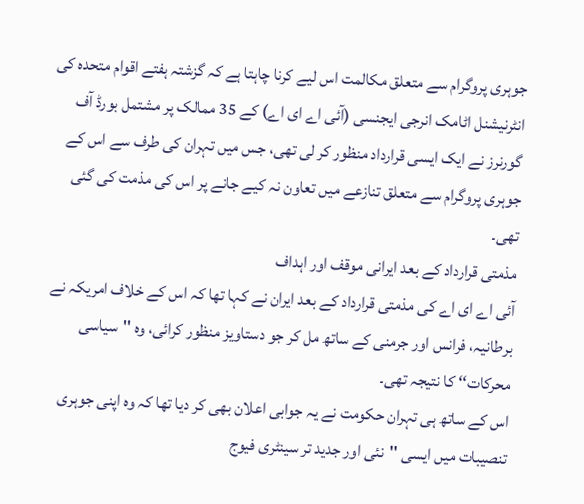جوہری پروگرام سے متعلق مکالمت اس لیے کرنا چاہتا ہے کہ گزشتہ ہفتے اقوام متحدہ کی انٹرنیشنل اٹامک انرجی ایجنسی (آئی اے ای اے) کے 35 ممالک پر مشتمل بورڈ آف گورنرز نے ایک ایسی قرارداد منظور کر لی تھی، جس میں تہران کی طرف سے اس کے جوہری پروگرام سے متعلق تنازعے میں تعاون نہ کیے جانے پر اس کی مذمت کی گئی تھی۔
مذمتی قرارداد کے بعد ایرانی موقف اور اہداف
آئی اے ای اے کی مذمتی قرارداد کے بعد ایران نے کہا تھا کہ اس کے خلاف امریکہ نے برطانیہ، فرانس اور جرمنی کے ساتھ مل کر جو دستاویز منظور کرائی، وہ ''سیاسی محرکات‘‘ کا نتیجہ تھی۔
اس کے ساتھ ہی تہران حکومت نے یہ جوابی اعلان بھی کر دیا تھا کہ وہ اپنی جوہری تنصیبات میں ایسی ''نئی اور جدید تر سینٹری فیوج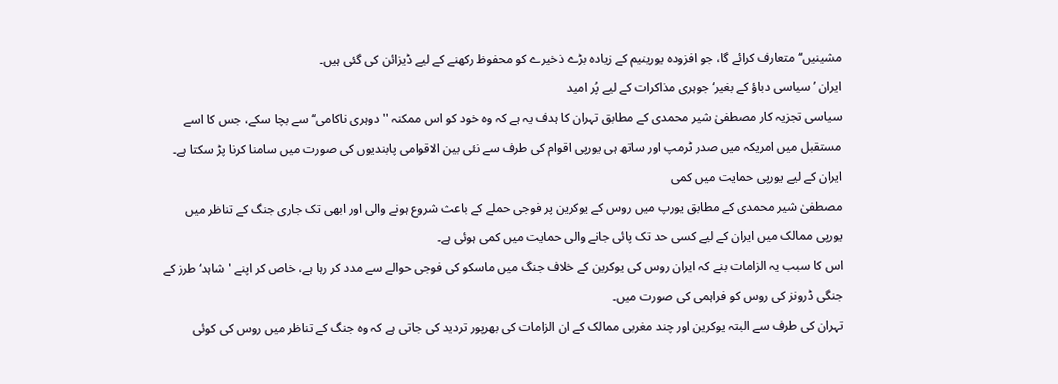مشینیں‘‘ متعارف کرائے گا، جو افزودہ یورینیم کے زیادہ بڑے ذخیرے کو محفوظ رکھنے کے لیے ڈیزائن کی گئی ہیں۔
ایران ’سیاسی دباؤ کے بغیر‘ جوہری مذاکرات کے لیے پُر امید
سیاسی تجزیہ کار مصطفیٰ شیر محمدی کے مطابق تہران کا ہدف یہ ہے کہ وہ خود کو اس ممکنہ ''دوہری ناکامی‘‘ سے بچا سکے، جس کا اسے مستقبل میں امریکہ میں صدر ٹرمپ اور ساتھ ہی یورپی اقوام کی طرف سے نئی بین الاقوامی پابندیوں کی صورت میں سامنا کرنا پڑ سکتا ہے۔
ایران کے لیے یورپی حمایت میں کمی
مصطفیٰ شیر محمدی کے مطابق یورپ میں روس کے یوکرین پر فوجی حملے کے باعث شروع ہونے والی اور ابھی تک جاری جنگ کے تناظر میں یورپی ممالک میں ایران کے لیے کسی حد تک پائی جانے والی حمایت میں کمی ہوئی ہے۔
اس کا سبب یہ الزامات بنے کہ ایران روس کی یوکرین کے خلاف جنگ میں ماسکو کی فوجی حوالے سے مدد کر رہا ہے، خاص کر اپنے 'شاہد‘ طرز کے جنگی ڈرونز کی روس کو فراہمی کی صورت میں۔
تہران کی طرف سے البتہ یوکرین اور چند مغربی ممالک کے ان الزامات کی بھرپور تردید کی جاتی ہے کہ وہ جنگ کے تناظر میں روس کی کوئی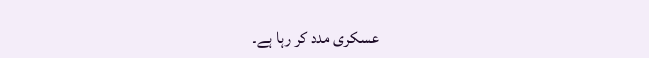عسکری مدد کر رہا ہے۔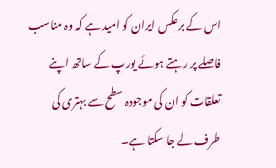اس کے برعکس ایران کو امید ہے کہ وہ مناسب فاصلے پر رہتے ہوئے یورپ کے ساتھ اپنے تعلقات کو ان کی موجودہ سطح سے بہتری کی طرف لے جا سکتا ہے۔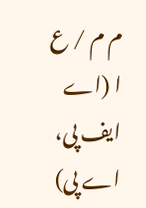م م / ع ا (اے ایف پی، اے پی)